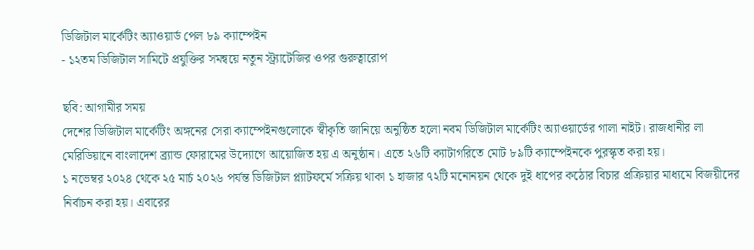ডিজিটাল মার্কেটিং অ্যাওয়ার্ড পেল ৮৯ ক্যাম্পেইন
- ১২তম ডিজিটাল সামিটে প্রযুক্তির সমন্বয়ে নতুন স্ট্র্যাটেজির ওপর গুরুত্বারোপ

ছবি: আগামীর সময়
দেশের ডিজিটাল মার্কেটিং অঙ্গনের সেরা ক্যাম্পেইনগুলোকে স্বীকৃতি জানিয়ে অনুষ্ঠিত হলো নবম ডিজিটাল মার্কেটিং অ্যাওয়ার্ডের গালা নাইট। রাজধানীর লা মেরিডিয়ানে বাংলাদেশ ব্র্যান্ড ফোরামের উদ্যোগে আয়োজিত হয় এ অনুষ্ঠান। এতে ২৬টি ক্যাটাগরিতে মোট ৮৯টি ক্যাম্পেইনকে পুরস্কৃত করা হয়।
১ নভেম্বর ২০২৪ থেকে ২৫ মার্চ ২০২৬ পর্যন্ত ডিজিটাল প্ল্যাটফর্মে সক্রিয় থাকা ১ হাজার ৭২টি মনোনয়ন থেকে দুই ধাপের কঠোর বিচার প্রক্রিয়ার মাধ্যমে বিজয়ীদের নির্বাচন করা হয়। এবারের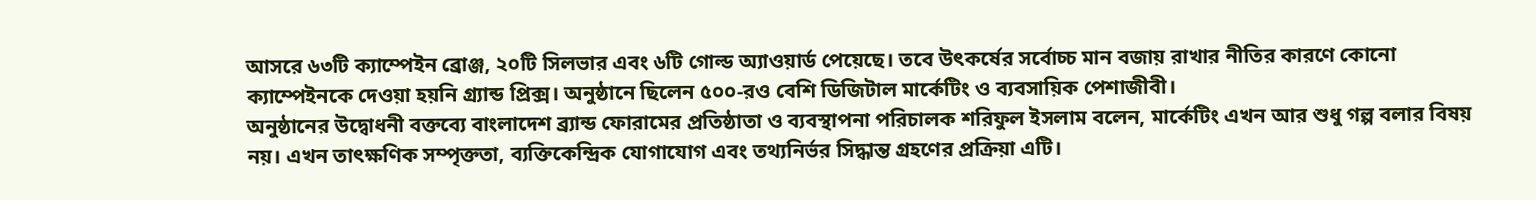আসরে ৬৩টি ক্যাম্পেইন ব্রোঞ্জ, ২০টি সিলভার এবং ৬টি গোল্ড অ্যাওয়ার্ড পেয়েছে। তবে উৎকর্ষের সর্বোচ্চ মান বজায় রাখার নীতির কারণে কোনো ক্যাম্পেইনকে দেওয়া হয়নি গ্র্যান্ড প্রিক্স। অনুষ্ঠানে ছিলেন ৫০০-রও বেশি ডিজিটাল মার্কেটিং ও ব্যবসায়িক পেশাজীবী।
অনুষ্ঠানের উদ্বোধনী বক্তব্যে বাংলাদেশ ব্র্যান্ড ফোরামের প্রতিষ্ঠাতা ও ব্যবস্থাপনা পরিচালক শরিফুল ইসলাম বলেন, মার্কেটিং এখন আর শুধু গল্প বলার বিষয় নয়। এখন তাৎক্ষণিক সম্পৃক্ততা, ব্যক্তিকেন্দ্রিক যোগাযোগ এবং তথ্যনির্ভর সিদ্ধান্ত গ্রহণের প্রক্রিয়া এটি।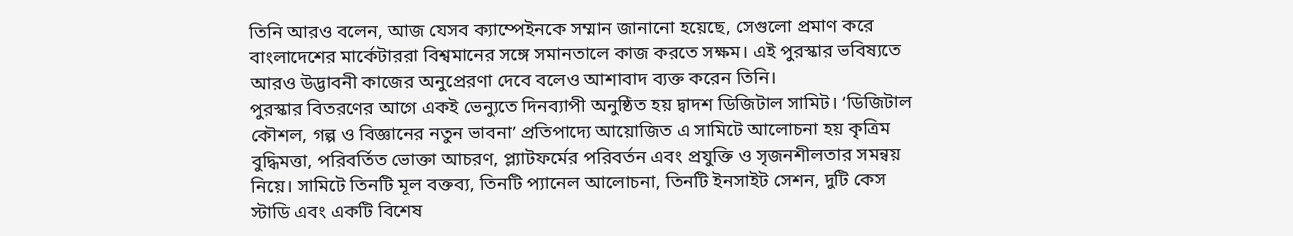তিনি আরও বলেন, আজ যেসব ক্যাম্পেইনকে সম্মান জানানো হয়েছে, সেগুলো প্রমাণ করে বাংলাদেশের মার্কেটাররা বিশ্বমানের সঙ্গে সমানতালে কাজ করতে সক্ষম। এই পুরস্কার ভবিষ্যতে আরও উদ্ভাবনী কাজের অনুপ্রেরণা দেবে বলেও আশাবাদ ব্যক্ত করেন তিনি।
পুরস্কার বিতরণের আগে একই ভেন্যুতে দিনব্যাপী অনুষ্ঠিত হয় দ্বাদশ ডিজিটাল সামিট। ‘ডিজিটাল কৌশল, গল্প ও বিজ্ঞানের নতুন ভাবনা’ প্রতিপাদ্যে আয়োজিত এ সামিটে আলোচনা হয় কৃত্রিম বুদ্ধিমত্তা, পরিবর্তিত ভোক্তা আচরণ, প্ল্যাটফর্মের পরিবর্তন এবং প্রযুক্তি ও সৃজনশীলতার সমন্বয় নিয়ে। সামিটে তিনটি মূল বক্তব্য, তিনটি প্যানেল আলোচনা, তিনটি ইনসাইট সেশন, দুটি কেস স্টাডি এবং একটি বিশেষ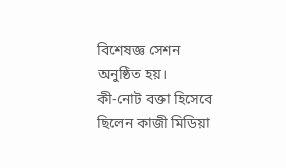বিশেষজ্ঞ সেশন অনুষ্ঠিত হয়।
কী-নোট বক্তা হিসেবে ছিলেন কাজী মিডিয়া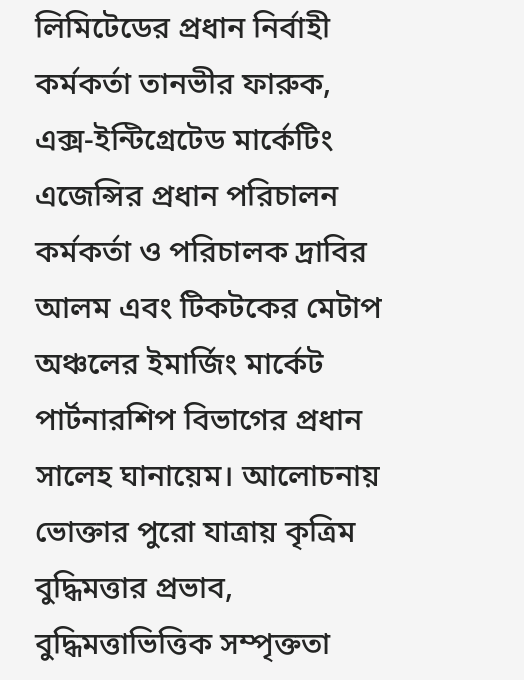লিমিটেডের প্রধান নির্বাহী কর্মকর্তা তানভীর ফারুক, এক্স-ইন্টিগ্রেটেড মার্কেটিং এজেন্সির প্রধান পরিচালন কর্মকর্তা ও পরিচালক দ্রাবির আলম এবং টিকটকের মেটাপ অঞ্চলের ইমার্জিং মার্কেট পার্টনারশিপ বিভাগের প্রধান সালেহ ঘানায়েম। আলোচনায় ভোক্তার পুরো যাত্রায় কৃত্রিম বুদ্ধিমত্তার প্রভাব, বুদ্ধিমত্তাভিত্তিক সম্পৃক্ততা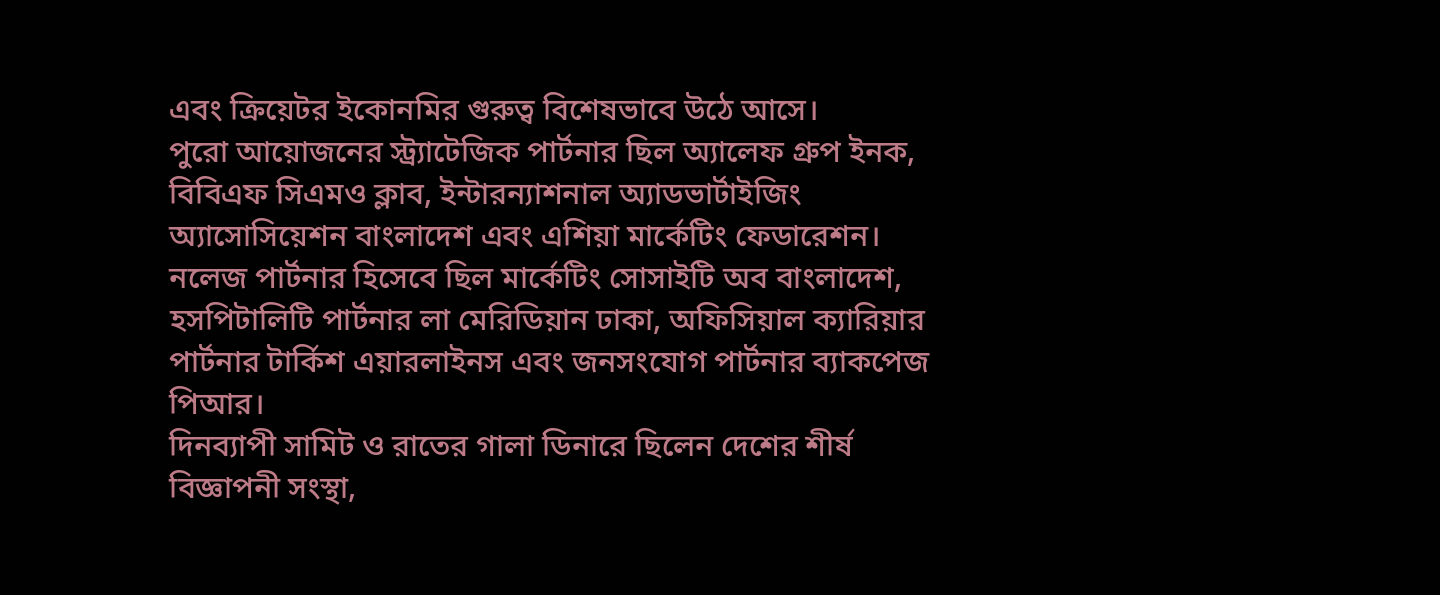এবং ক্রিয়েটর ইকোনমির গুরুত্ব বিশেষভাবে উঠে আসে।
পুরো আয়োজনের স্ট্র্যাটেজিক পার্টনার ছিল অ্যালেফ গ্রুপ ইনক, বিবিএফ সিএমও ক্লাব, ইন্টারন্যাশনাল অ্যাডভার্টাইজিং অ্যাসোসিয়েশন বাংলাদেশ এবং এশিয়া মার্কেটিং ফেডারেশন। নলেজ পার্টনার হিসেবে ছিল মার্কেটিং সোসাইটি অব বাংলাদেশ, হসপিটালিটি পার্টনার লা মেরিডিয়ান ঢাকা, অফিসিয়াল ক্যারিয়ার পার্টনার টার্কিশ এয়ারলাইনস এবং জনসংযোগ পার্টনার ব্যাকপেজ পিআর।
দিনব্যাপী সামিট ও রাতের গালা ডিনারে ছিলেন দেশের শীর্ষ বিজ্ঞাপনী সংস্থা,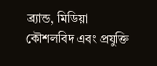ব্র্যান্ড, মিডিয়া কৌশলবিদ এবং প্রযুক্তি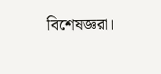বিশেষজ্ঞরা।